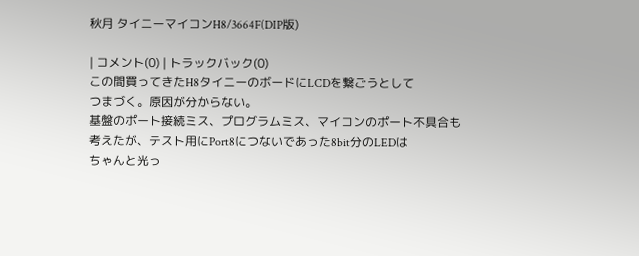秋月 タイニーマイコンH8/3664F(DIP版)

| コメント(0) | トラックバック(0)
この間買ってきたH8タイニーのボードにLCDを繋ごうとして
つまづく。原因が分からない。
基盤のポート接続ミス、プログラムミス、マイコンのポート不具合も
考えたが、テスト用にPort8につないであった8bit分のLEDは
ちゃんと光っ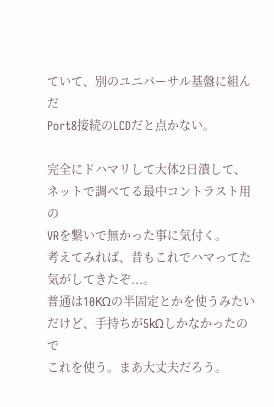ていて、別のユニバーサル基盤に組んだ
Port8接続のLCDだと点かない。

完全にドハマリして大体2日潰して、ネットで調べてる最中コントラスト用の
VRを繋いで無かった事に気付く。
考えてみれば、昔もこれでハマってた気がしてきたぞ...。
普通は10KΩの半固定とかを使うみたいだけど、手持ちが5kΩしかなかったので
これを使う。まあ大丈夫だろう。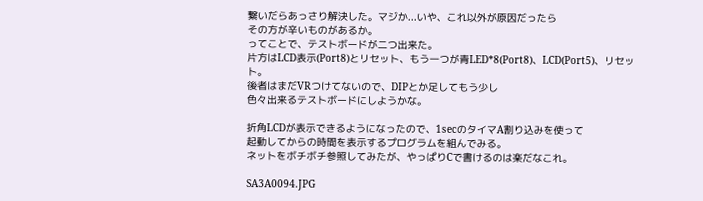繋いだらあっさり解決した。マジか...いや、これ以外が原因だったら
その方が辛いものがあるか。
ってことで、テストボードが二つ出来た。
片方はLCD表示(Port8)とリセット、もう一つが青LED*8(Port8)、LCD(Port5)、リセット。
後者はまだVRつけてないので、DIPとか足してもう少し
色々出来るテストボードにしようかな。

折角LCDが表示できるようになったので、1secのタイマA割り込みを使って
起動してからの時間を表示するプログラムを組んでみる。
ネットをボチボチ参照してみたが、やっぱりCで書けるのは楽だなこれ。

SA3A0094.JPG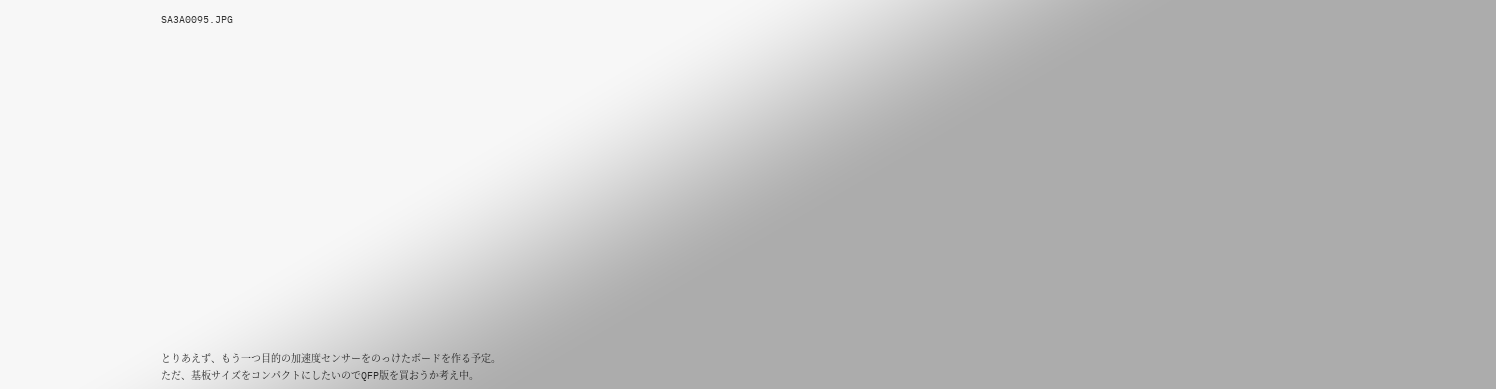SA3A0095.JPG



















とりあえず、もう一つ目的の加速度センサーをのっけたボードを作る予定。
ただ、基板サイズをコンパクトにしたいのでQFP版を買おうか考え中。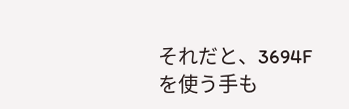それだと、3694Fを使う手も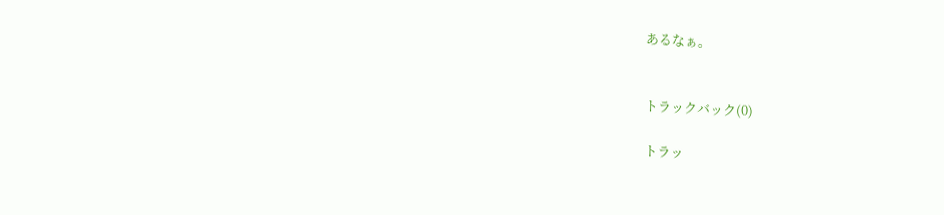あるなぁ。


トラックバック(0)

トラッ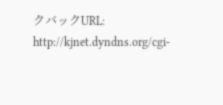クバックURL: http://kjnet.dyndns.org/cgi-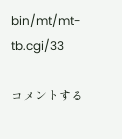bin/mt/mt-tb.cgi/33

コメントする